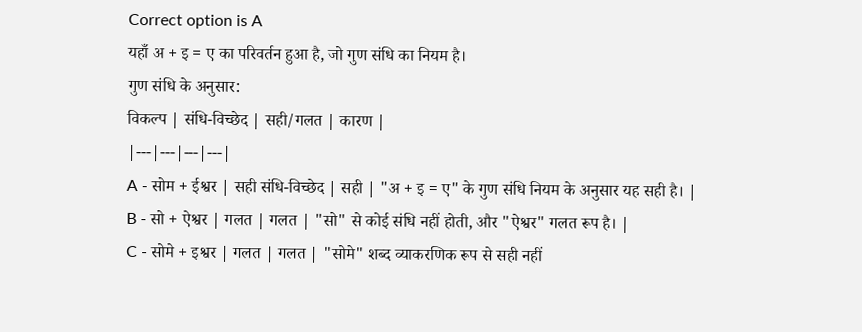Correct option is A
यहाँ अ + इ = ए का परिवर्तन हुआ है, जो गुण संधि का नियम है।
गुण संधि के अनुसार:
विकल्प | संधि-विच्छेद | सही/गलत | कारण |
|---|---|---|---|
A - सोम + ईश्वर | सही संधि-विच्छेद | सही | "अ + इ = ए" के गुण संधि नियम के अनुसार यह सही है। |
B - सो + ऐश्वर | गलत | गलत | "सो" से कोई संधि नहीं होती, और "ऐश्वर" गलत रूप है। |
C - सोमे + इश्वर | गलत | गलत | "सोमे" शब्द व्याकरणिक रूप से सही नहीं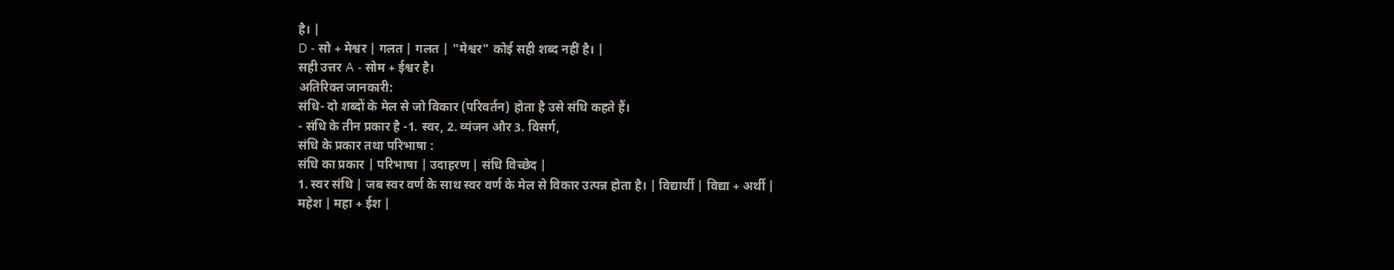है। |
D - सो + मेश्वर | गलत | गलत | "मेश्वर" कोई सही शब्द नहीं है। |
सही उत्तर A - सोम + ईश्वर है।
अतिरिक्त जानकारी:
संधि- दो शब्दों के मेल से जो विकार (परिवर्तन) होता है उसे संधि कहते हैं।
- संधि के तीन प्रकार है -1. स्वर, 2. व्यंजन और 3. विसर्ग,
संधि के प्रकार तथा परिभाषा :
संधि का प्रकार | परिभाषा | उदाहरण | संधि विच्छेद |
1. स्वर संधि | जब स्वर वर्ण के साथ स्वर वर्ण के मेल से विकार उत्पन्न होता है। | विद्यार्थी | विद्या + अर्थी |
महेश | महा + ईश |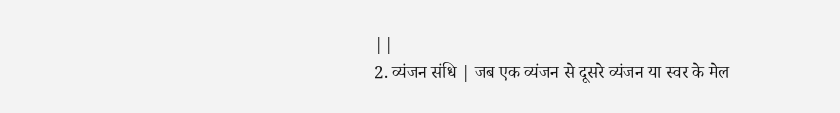||
2. व्यंजन संधि | जब एक व्यंजन से दूसरे व्यंजन या स्वर के मेल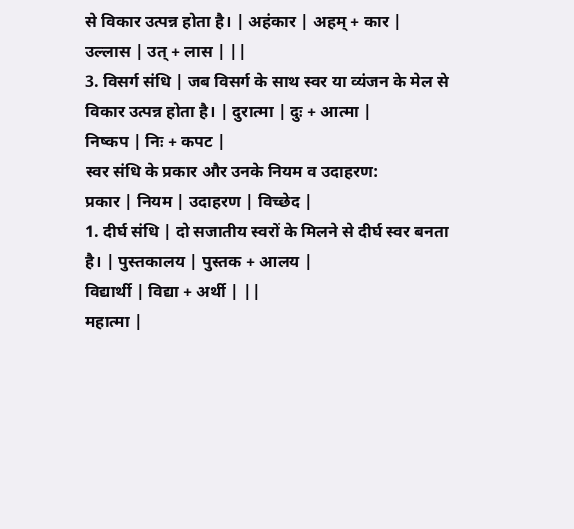से विकार उत्पन्न होता है। | अहंकार | अहम् + कार |
उल्लास | उत् + लास | ||
3. विसर्ग संधि | जब विसर्ग के साथ स्वर या व्यंजन के मेल से विकार उत्पन्न होता है। | दुरात्मा | दुः + आत्मा |
निष्कप | निः + कपट |
स्वर संधि के प्रकार और उनके नियम व उदाहरण:
प्रकार | नियम | उदाहरण | विच्छेद |
1. दीर्घ संधि | दो सजातीय स्वरों के मिलने से दीर्घ स्वर बनता है। | पुस्तकालय | पुस्तक + आलय |
विद्यार्थी | विद्या + अर्थी | ||
महात्मा |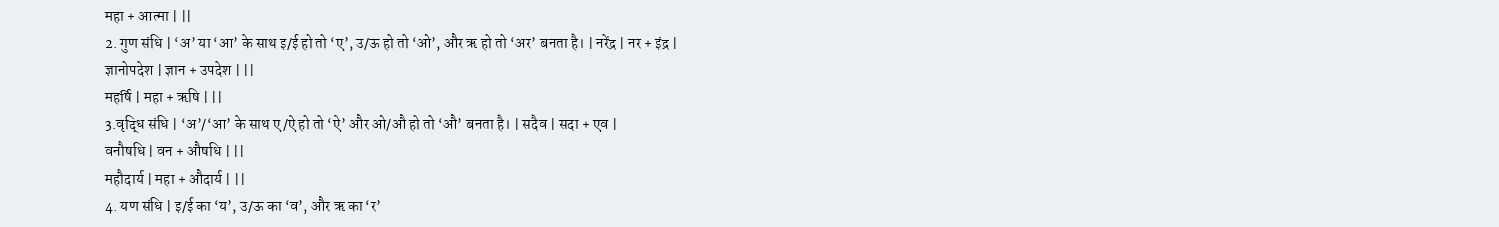महा + आत्मा | ||
2. गुण संधि | ‘अ’ या ‘आ’ के साथ इ/ई हो तो ‘ए’, उ/ऊ हो तो ‘ओ’, और ऋ हो तो ‘अर’ बनता है। | नरेंद्र | नर + इंद्र |
ज्ञानोपदेश | ज्ञान + उपदेश | ||
महर्षि | महा + ऋषि | ||
3.वृद्धि संधि | ‘अ’/‘आ’ के साथ ए/ऐ हो तो ‘ऐ’ और ओ/औ हो तो ‘औ’ बनता है। | सदैव | सदा + एव |
वनौषधि | वन + औषधि | ||
महौदार्य | महा + औदार्य | ||
4. यण संधि | इ/ई का ‘य’, उ/ऊ का ‘व’, और ऋ का ‘र’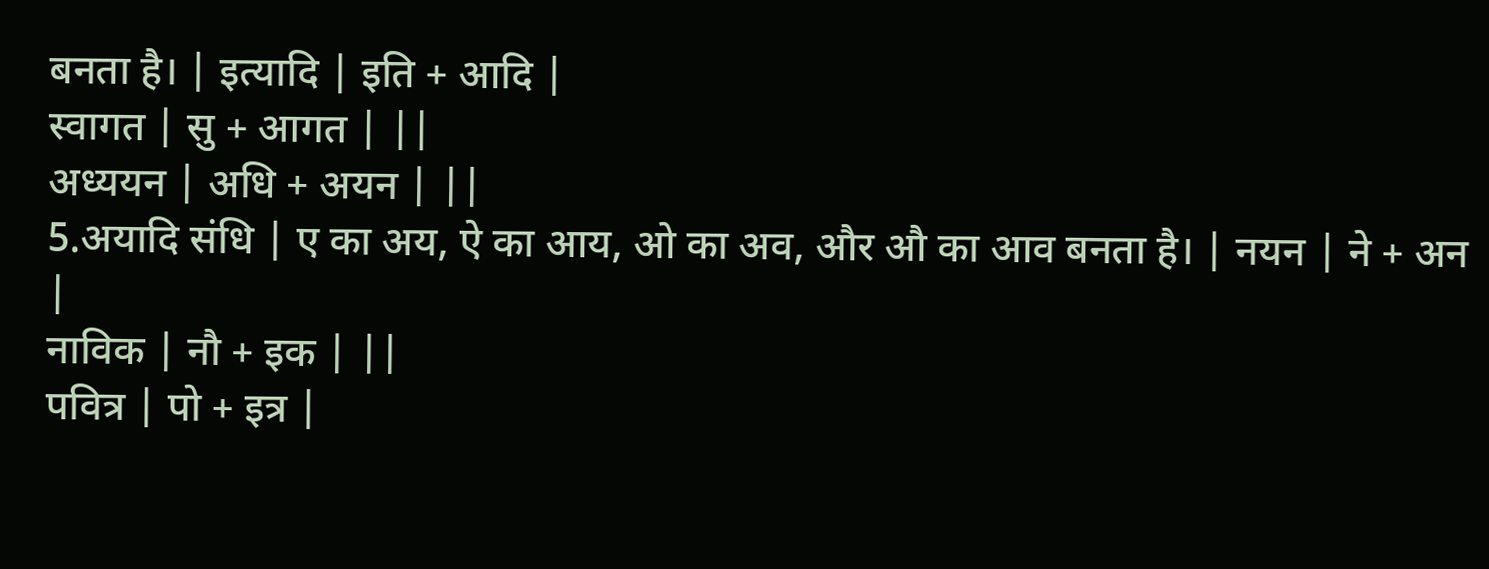बनता है। | इत्यादि | इति + आदि |
स्वागत | सु + आगत | ||
अध्ययन | अधि + अयन | ||
5.अयादि संधि | ए का अय, ऐ का आय, ओ का अव, और औ का आव बनता है। | नयन | ने + अन |
नाविक | नौ + इक | ||
पवित्र | पो + इत्र |